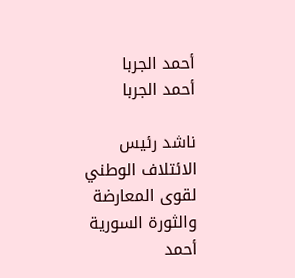أحمد الجربا
أحمد الجربا

ناشد رئيس الائتلاف الوطني لقوى المعارضة والثورة السورية أحمد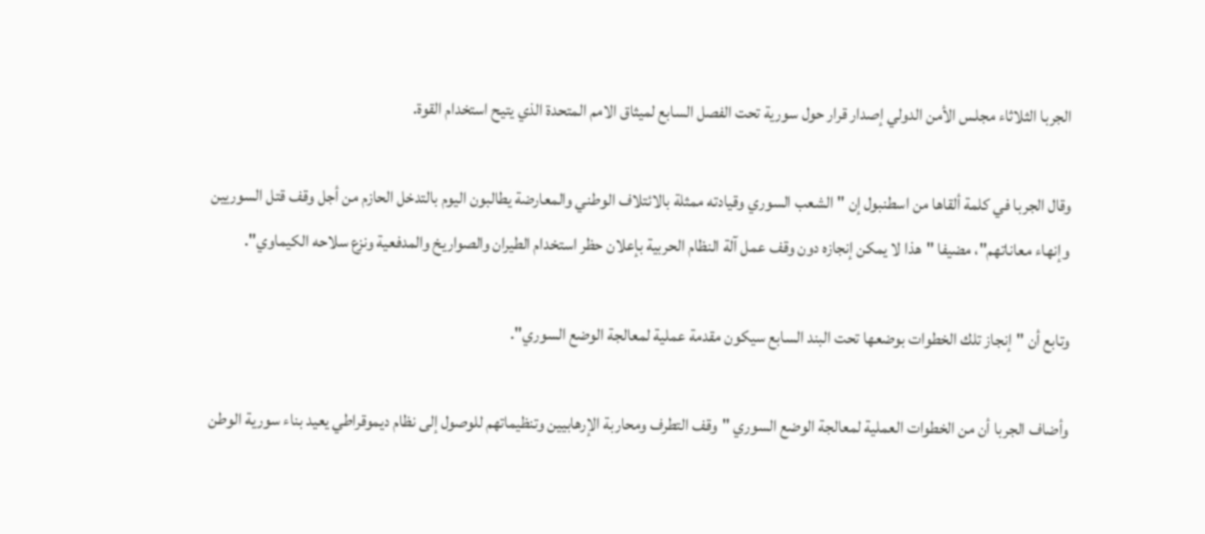الجربا الثلاثاء مجلس الأمن الدولي إصدار قرار حول سورية تحت الفصل السابع لميثاق الامم المتحدة الذي يتيح استخدام القوة.

وقال الجربا في كلمة ألقاها من اسطنبول إن "الشعب السوري وقيادته ممثلة بالائتلاف الوطني والمعارضة يطالبون اليوم بالتدخل الحازم من أجل وقف قتل السوريين وإنهاء معاناتهم"، مضيفا "هذا لا يمكن إنجازه دون وقف عمل آلة النظام الحربية بإعلان حظر استخدام الطيران والصواريخ والمدفعية ونزع سلاحه الكيماوي".

وتابع أن "إنجاز تلك الخطوات بوضعها تحت البند السابع سيكون مقدمة عملية لمعالجة الوضع السوري".

وأضاف الجربا أن من الخطوات العملية لمعالجة الوضع السوري "وقف التطرف ومحاربة الإرهابيين وتنظيماتهم للوصول إلى نظام ديموقراطي يعيد بناء سورية الوطن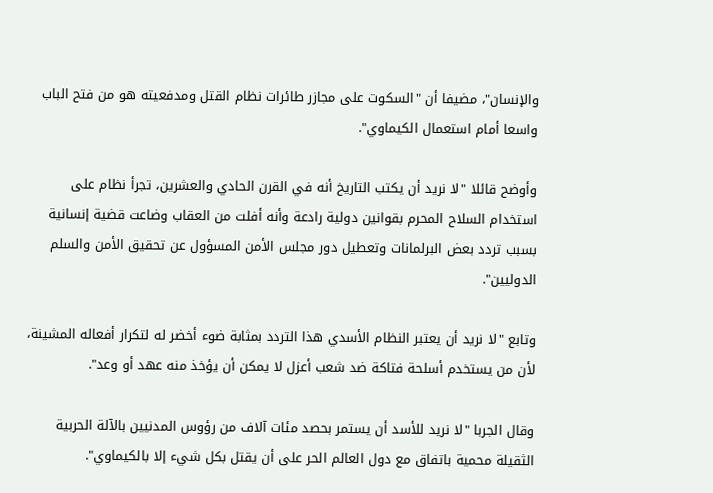والإنسان"، مضيفا أن "السكوت على مجازر طائرات نظام القتل ومدفعيته هو من فتح الباب واسعا أمام استعمال الكيماوي".

وأوضح قائلا "لا نريد أن يكتب التاريخ أنه في القرن الحادي والعشرين، تجرأ نظام على استخدام السلاح المحرم بقوانين دولية رادعة وأنه أفلت من العقاب وضاعت قضية إنسانية بسبب تردد بعض البرلمانات وتعطيل دور مجلس الأمن المسؤول عن تحقيق الأمن والسلم الدوليين".

وتابع "لا نريد أن يعتبر النظام الأسدي هذا التردد بمثابة ضوء أخضر له لتكرار أفعاله المشينة، لأن من يستخدم أسلحة فتاكة ضد شعب أعزل لا يمكن أن يؤخذ منه عهد أو وعد".

وقال الجربا "لا نريد للأسد أن يستمر بحصد مئات آلاف من رؤوس المدنيين بالآلة الحربية الثقيلة محمية باتفاق مع دول العالم الحر على أن يقتل بكل شيء إلا بالكيماوي".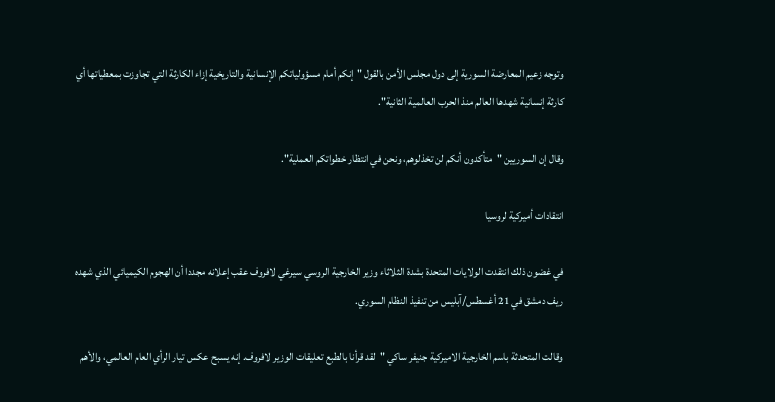وتوجه زعيم المعارضة السورية إلى دول مجلس الأمن بالقول "إنكم أمام مسؤولياتكم الإنسانية والتاريخية إزاء الكارثة التي تجاوزت بمعطياتها أي كارثة إنسانية شهدها العالم منذ الحرب العالمية الثانية".

وقال إن السوريين "متأكدون أنكم لن تخذلوهم، ونحن في انتظار خطواتكم العملية".

انتقادات أميركية لروسيا

في غضون ذلك انتقدت الولايات المتحدة بشدة الثلاثاء وزير الخارجية الروسي سيرغي لافروف عقب إعلانه مجددا أن الهجوم الكيميائي الذي شهده ريف دمشق في 21 أغسطس/آبليس من تنفيذ النظام السوري.

وقالت المتحدثة باسم الخارجية الاميركية جنيفر ساكي "لقد قرأنا بالطبع تعليقات الوزير لافروف. إنه يسبح عكس تيار الرأي العام العالمي، والأهم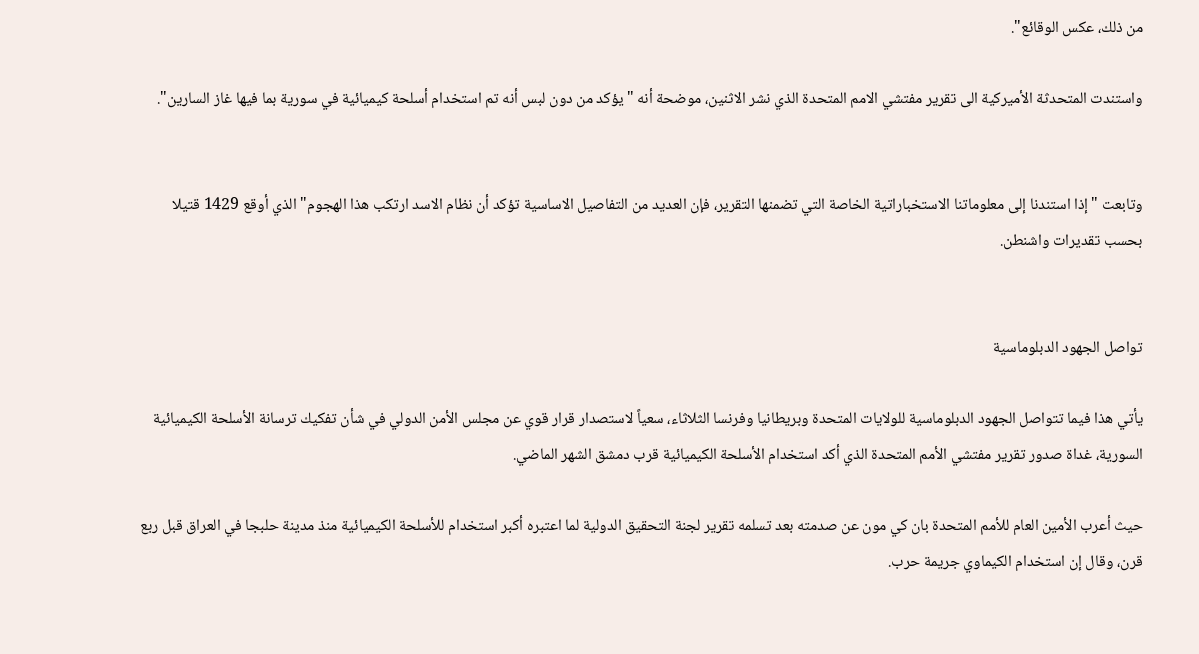من ذلك، عكس الوقائع".

واستندت المتحدثة الأميركية الى تقرير مفتشي الامم المتحدة الذي نشر الاثنين، موضحة أنه "يؤكد من دون لبس أنه تم استخدام أسلحة كيميائية في سورية بما فيها غاز السارين".


وتابعت "إذا استندنا إلى معلوماتنا الاستخباراتية الخاصة التي تضمنها التقرير، فإن العديد من التفاصيل الاساسية تؤكد أن نظام الاسد ارتكب هذا الهجوم" الذي أوقع 1429 قتيلا بحسب تقديرات واشنطن.


تواصل الجهود الدبلوماسية

يأتي هذا فيما تتواصل الجهود الدبلوماسية للولايات المتحدة وبريطانيا وفرنسا الثلاثاء، سعياً لاستصدار قرار قوي عن مجلس الأمن الدولي في شأن تفكيك ترسانة الأسلحة الكيميائية السورية، غداة صدور تقرير مفتشي الأمم المتحدة الذي أكد استخدام الأسلحة الكيميائية قرب دمشق الشهر الماضي.

حيث أعرب الأمين العام للأمم المتحدة بان كي مون عن صدمته بعد تسلمه تقرير لجنة التحقيق الدولية لما اعتبره أكبر استخدام للأسلحة الكيميائية منذ مدينة حلبجا في العراق قبل ربع قرن، وقال إن استخدام الكيماوي جريمة حرب.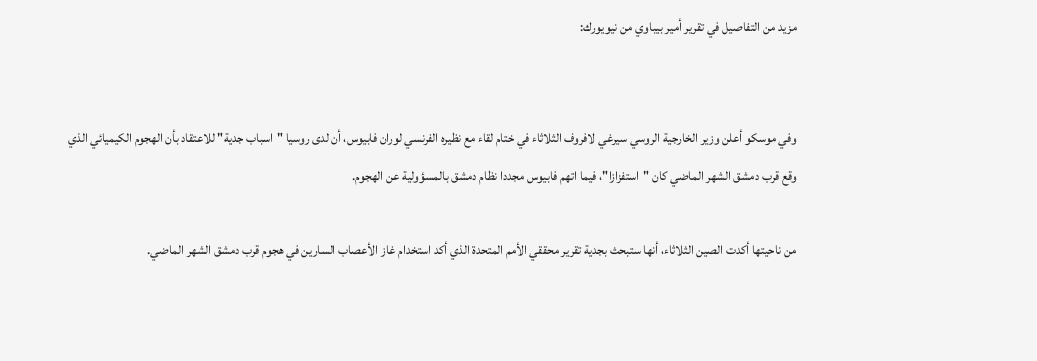مزيد من التفاصيل في تقرير أمير بيباوي من نيويورك:


وفي موسكو أعلن وزير الخارجية الروسي سيرغي لافروف الثلاثاء في ختام لقاء مع نظيره الفرنسي لوران فابيوس، أن لدى روسيا "اسباب جدية" للاعتقاد بأن الهجوم الكيميائي الذي وقع قرب دمشق الشهر الماضي كان "استفزازا"، فيما اتهم فابيوس مجددا نظام دمشق بالمسؤولية عن الهجوم.

من ناحيتها أكدت الصين الثلاثاء، أنها ستبحث بجدية تقرير محققي الأمم المتحدة الذي أكد استخدام غاز الأعصاب السارين في هجوم قرب دمشق الشهر الماضي.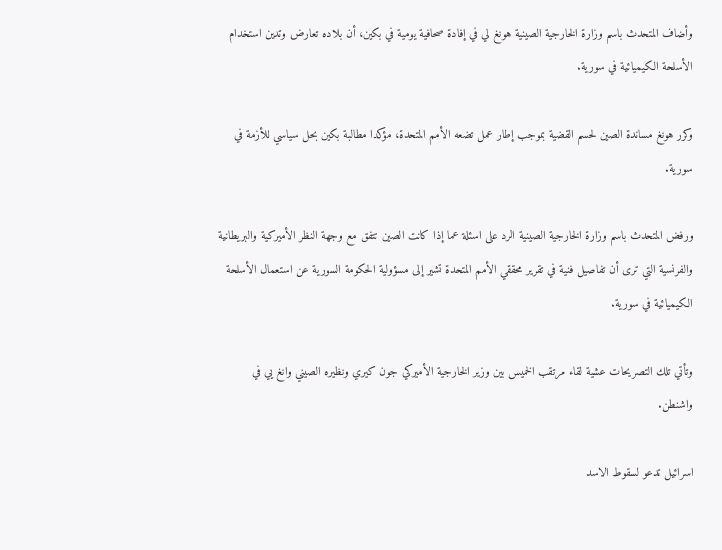وأضاف المتحدث باسم وزارة الخارجية الصينية هونغ لي في إفادة صحافية يومية في بكين، أن بلاده تعارض وتدين استخدام الأسلحة الكيميائية في سورية.

وكرر هونغ مساندة الصين لحسم القضية بموجب إطار عمل تضعه الأمم المتحدة، مؤكدا مطالبة بكين بحل سياسي للأزمة في سورية.

ورفض المتحدث باسم وزارة الخارجية الصينية الرد على اسئلة عما إذا كانت الصين تتفق مع وجهة النظر الأميركية والبريطانية والفرنسية التي ترى أن تفاصيل فنية في تقرير محققي الأمم المتحدة تشير إلى مسؤولية الحكومة السورية عن استعمال الأسلحة الكيميائية في سورية.

وتأتي تلك التصريحات عشية لقاء مرتقب الخميس بين وزير الخارجية الأميركي جون كيري ونظيره الصيني وانغ يي في واشنطن.

اسرائيل تدعو لسقوط الاسد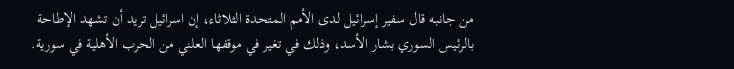من جانبه قال سفير إسرائيل لدى الأمم المتحدة الثلاثاء، إن اسرائيل تريد أن تشهد الإطاحة بالرئيس السوري بشار الأسد، وذلك في تغير في موقفها العلني من الحرب الأهلية في سورية.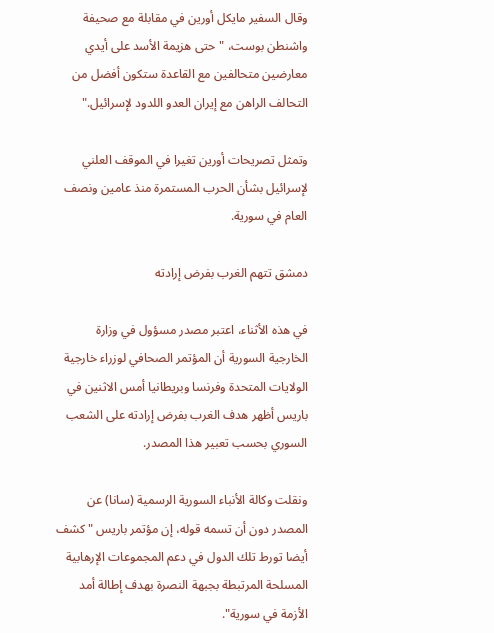وقال السفير مايكل أورين في مقابلة مع صحيفة واشنطن بوست، "حتى هزيمة الأسد على أيدي معارضين متحالفين مع القاعدة ستكون أفضل من التحالف الراهن مع إيران العدو اللدود لإسرائيل."

وتمثل تصريحات أورين تغيرا في الموقف العلني لإسرائيل بشأن الحرب المستمرة منذ عامين ونصف العام في سورية.

دمشق تتهم الغرب بفرض إرادته

في هذه الأثناء، اعتبر مصدر مسؤول في وزارة الخارجية السورية أن المؤتمر الصحافي لوزراء خارجية الولايات المتحدة وفرنسا وبريطانيا أمس الاثنين في باريس أظهر هدف الغرب بفرض إرادته على الشعب السوري بحسب تعبير هذا المصدر.

ونقلت وكالة الأنباء السورية الرسمية (سانا) عن المصدر دون أن تسمه قوله، إن مؤتمر باريس "كشف أيضا تورط تلك الدول في دعم المجموعات الإرهابية المسلحة المرتبطة بجبهة النصرة بهدف إطالة أمد الأزمة في سورية".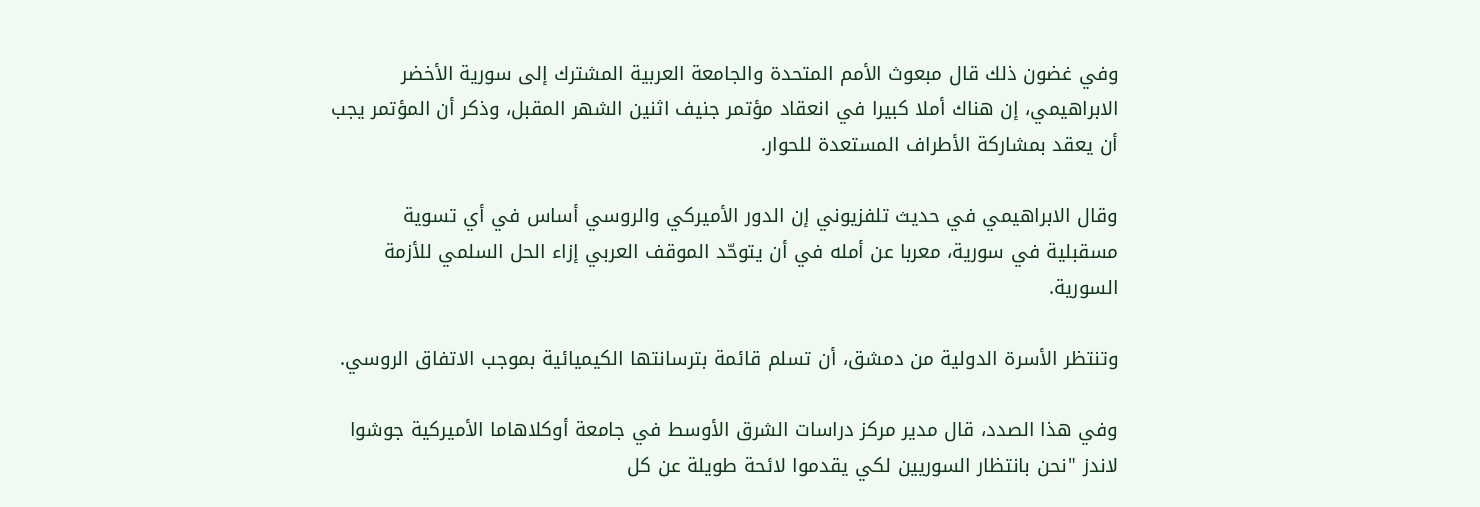وفي غضون ذلك قال مبعوث الأمم المتحدة والجامعة العربية المشترك إلى سورية الأخضر الابراهيمي، إن هناك أملا كبيرا في انعقاد مؤتمر جنيف اثنين الشهر المقبل، وذكر أن المؤتمر يجب أن يعقد بمشاركة الأطراف المستعدة للحوار.

وقال الابراهيمي في حديث تلفزيوني إن الدور الأميركي والروسي أساس في أي تسوية مسقبلية في سورية، معربا عن أمله في أن يتوحّد الموقف العربي إزاء الحل السلمي للأزمة السورية.

وتنتظر الأسرة الدولية من دمشق، أن تسلم قائمة بترسانتها الكيميائية بموجب الاتفاق الروسي.

وفي هذا الصدد، قال مدير مركز دراسات الشرق الأوسط في جامعة أوكلاهاما الأميركية جوشوا لاندز "نحن بانتظار السوريين لكي يقدموا لائحة طويلة عن كل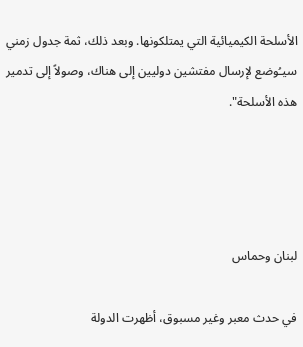الأسلحة الكيميائية التي يمتلكونها. وبعد ذلك، ثمة جدول زمني سيـُوضع لإرسال مفتشين دوليين إلى هناك، وصولاً إلى تدمير هذه الأسلحة".




لبنان وحماس

في حدث معبر وغير مسبوق، أظهرت الدولة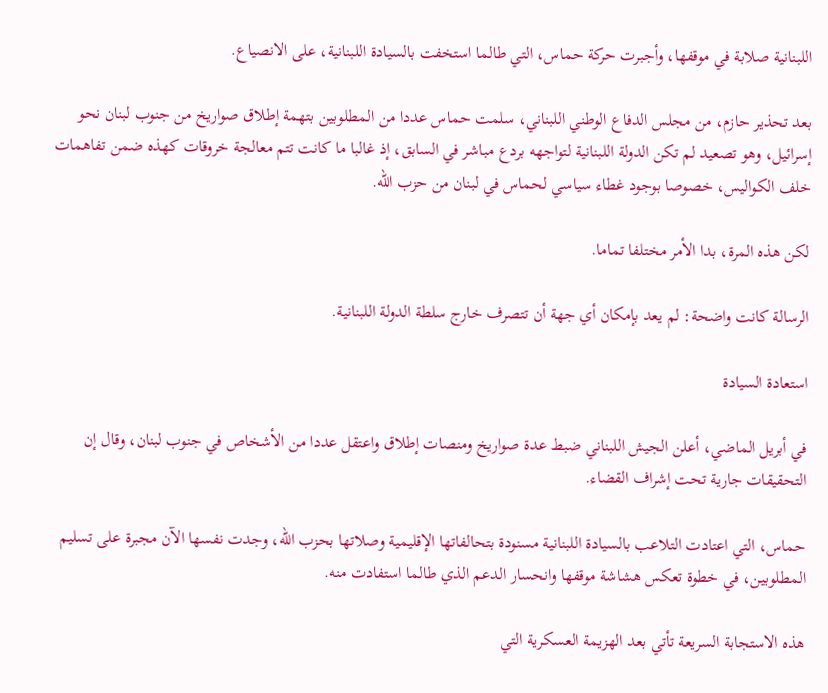اللبنانية صلابة في موقفها، وأجبرت حركة حماس، التي طالما استخفت بالسيادة اللبنانية، على الانصياع.

بعد تحذير حازم، من مجلس الدفاع الوطني اللبناني، سلمت حماس عددا من المطلوبين بتهمة إطلاق صواريخ من جنوب لبنان نحو إسرائيل، وهو تصعيد لم تكن الدولة اللبنانية لتواجهه بردع مباشر في السابق، إذ غالبا ما كانت تتم معالجة خروقات كهذه ضمن تفاهمات خلف الكواليس، خصوصا بوجود غطاء سياسي لحماس في لبنان من حزب الله.

لكن هذه المرة، بدا الأمر مختلفا تماما.

الرسالة كانت واضحة: لم يعد بإمكان أي جهة أن تتصرف خارج سلطة الدولة اللبنانية.

استعادة السيادة

في أبريل الماضي، أعلن الجيش اللبناني ضبط عدة صواريخ ومنصات إطلاق واعتقل عددا من الأشخاص في جنوب لبنان، وقال إن التحقيقات جارية تحت إشراف القضاء.

حماس، التي اعتادت التلاعب بالسيادة اللبنانية مسنودة بتحالفاتها الإقليمية وصلاتها بحزب الله، وجدت نفسها الآن مجبرة على تسليم المطلوبين، في خطوة تعكس هشاشة موقفها وانحسار الدعم الذي طالما استفادت منه.

هذه الاستجابة السريعة تأتي بعد الهزيمة العسكرية التي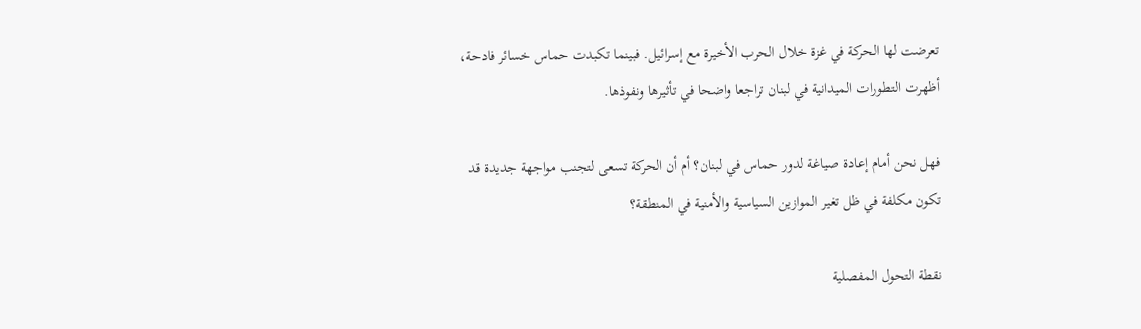تعرضت لها الحركة في غزة خلال الحرب الأخيرة مع إسرائيل. فبينما تكبدت حماس خسائر فادحة، أظهرت التطورات الميدانية في لبنان تراجعا واضحا في تأثيرها ونفوذها.

فهل نحن أمام إعادة صياغة لدور حماس في لبنان؟ أم أن الحركة تسعى لتجنب مواجهة جديدة قد تكون مكلفة في ظل تغير الموازين السياسية والأمنية في المنطقة؟

نقطة التحول المفصلية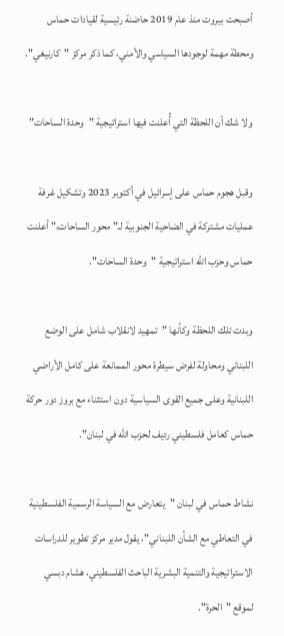أصبحت بيروت منذ عام 2019 حاضنة رئيسية لقيادات حماس ومحطة مهمة لوجودها السياسي والأمني، كما ذكر مركز "كارنيغي".

ولا شك أن اللحظة التي أُعلنت فيها استراتيجية "وحدة الساحات"

وقبل هجوم حماس على إسرائيل في أكتوبر 2023 وتشكيل غرفة عمليات مشتركة في الضاحية الجنوبية لـ"محور الساحات،" أعلنت حماس وحزب الله استراتيجية "وحدة الساحات".

وبدت تلك اللحظة وكأنها "تمهيد لانقلاب شامل على الوضع اللبناني ومحاولة لفرض سيطرة محور الممانعة على كامل الأراضي اللبنانية وعلى جميع القوى السياسية دون استثناء مع بروز دور حركة حماس كعامل فلسطيني رديف لحزب الله في لبنان".

نشاط حماس في لبنان "يتعارض مع السياسة الرسمية الفلسطينية في التعاطي مع الشأن اللبناني"، يقول مدير مركز تطوير للدراسات الاستراتيجية والتنمية البشرية الباحث الفلسطيني، هشام دبسي لموقع "الحرة".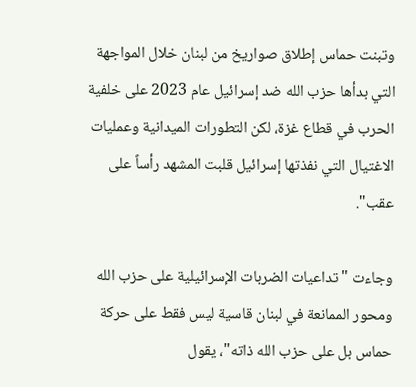وتبنت حماس إطلاق صواريخ من لبنان خلال المواجهة التي بدأها حزب الله ضد إسرائيل عام 2023 على خلفية الحرب في قطاع غزة، لكن التطورات الميدانية وعمليات الاغتيال التي نفذتها إسرائيل قلبت المشهد رأساً على عقب".

وجاءت "تداعيات الضربات الإسرائيلية على حزب الله ومحور الممانعة في لبنان قاسية ليس فقط على حركة حماس بل على حزب الله ذاته"، يقول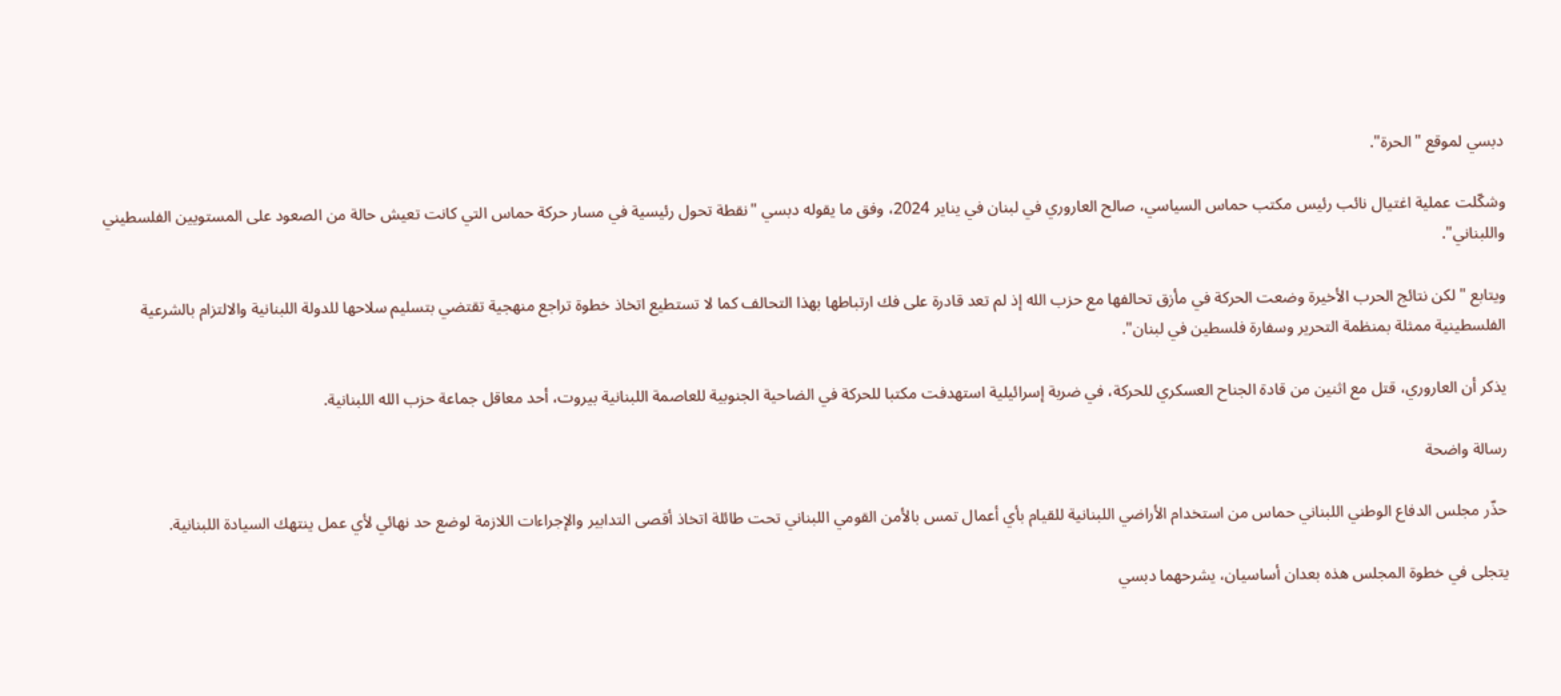دبسي لموقع "الحرة".

وشكّلت عملية اغتيال نائب رئيس مكتب حماس السياسي، صالح العاروري في لبنان في يناير 2024، وفق ما يقوله دبسي "نقطة تحول رئيسية في مسار حركة حماس التي كانت تعيش حالة من الصعود على المستويين الفلسطيني واللبناني".

ويتابع "لكن نتائج الحرب الأخيرة وضعت الحركة في مأزق تحالفها مع حزب الله إذ لم تعد قادرة على فك ارتباطها بهذا التحالف كما لا تستطيع اتخاذ خطوة تراجع منهجية تقتضي بتسليم سلاحها للدولة اللبنانية والالتزام بالشرعية الفلسطينية ممثلة بمنظمة التحرير وسفارة فلسطين في لبنان".

يذكر أن العاروري، قتل مع اثنين من قادة الجناح العسكري للحركة، في ضربة إسرائيلية استهدفت مكتبا للحركة في الضاحية الجنوبية للعاصمة اللبنانية بيروت، أحد معاقل جماعة حزب الله اللبنانية.

رسالة واضحة

حذّر مجلس الدفاع الوطني اللبناني حماس من استخدام الأراضي اللبنانية للقيام بأي أعمال تمس بالأمن القومي اللبناني تحت طائلة اتخاذ أقصى التدابير والإجراءات اللازمة لوضع حد نهائي لأي عمل ينتهك السيادة اللبنانية.

يتجلى في خطوة المجلس هذه بعدان أساسيان، يشرحهما دبسي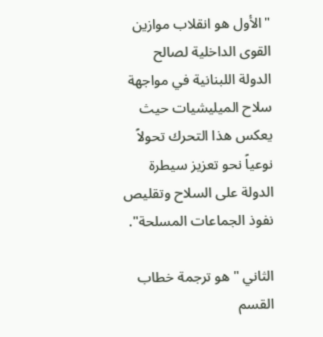"الأول هو انقلاب موازين القوى الداخلية لصالح الدولة اللبنانية في مواجهة سلاح الميليشيات حيث يعكس هذا التحرك تحولاً نوعياً نحو تعزيز سيطرة الدولة على السلاح وتقليص نفوذ الجماعات المسلحة".

الثاني "هو ترجمة خطاب القسم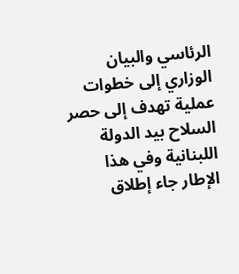الرئاسي والبيان الوزاري إلى خطوات عملية تهدف إلى حصر السلاح بيد الدولة اللبنانية وفي هذا الإطار جاء إطلاق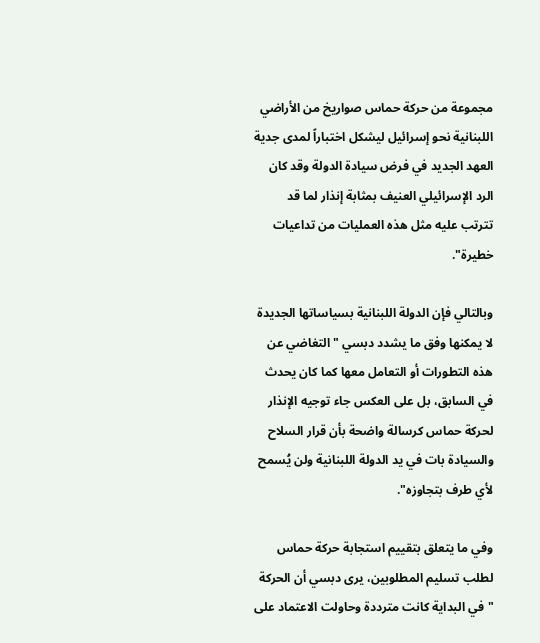مجموعة من حركة حماس صواريخ من الأراضي اللبنانية نحو إسرائيل ليشكل اختباراً لمدى جدية العهد الجديد في فرض سيادة الدولة وقد كان الرد الإسرائيلي العنيف بمثابة إنذار لما قد تترتب عليه مثل هذه العمليات من تداعيات خطيرة".

وبالتالي فإن الدولة اللبنانية بسياساتها الجديدة لا يمكنها وفق ما يشدد دبسي "التغاضي عن هذه التطورات أو التعامل معها كما كان يحدث في السابق، بل على العكس جاء توجيه الإنذار لحركة حماس كرسالة واضحة بأن قرار السلاح والسيادة بات في يد الدولة اللبنانية ولن يُسمح لأي طرف بتجاوزه".

وفي ما يتعلق بتقييم استجابة حركة حماس لطلب تسليم المطلوبين، يرى دبسي أن الحركة "في البداية كانت مترددة وحاولت الاعتماد على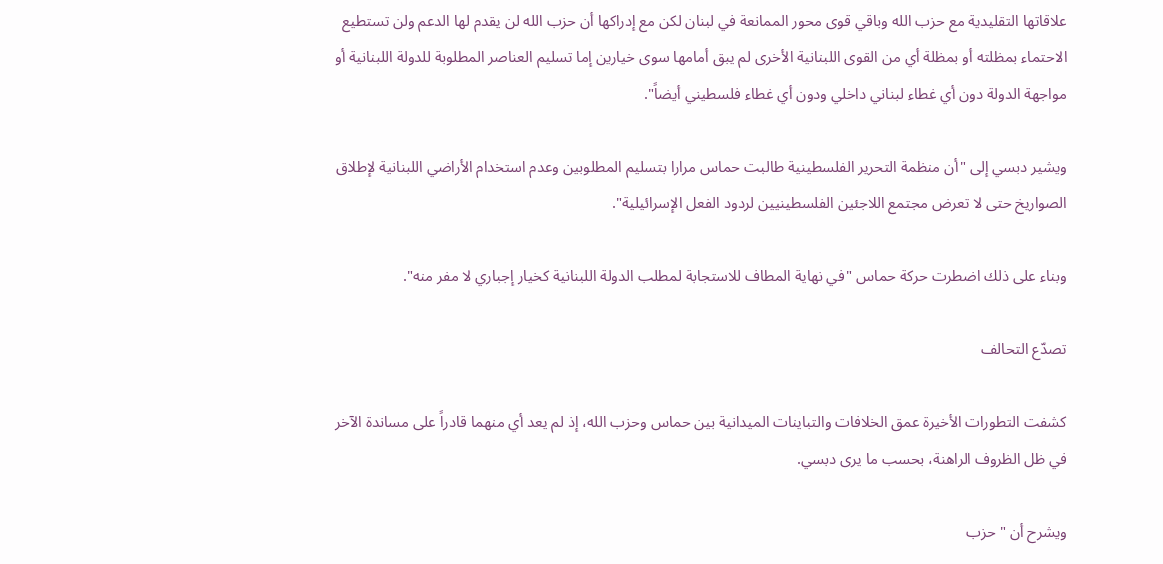علاقاتها التقليدية مع حزب الله وباقي قوى محور الممانعة في لبنان لكن مع إدراكها أن حزب الله لن يقدم لها الدعم ولن تستطيع الاحتماء بمظلته أو بمظلة أي من القوى اللبنانية الأخرى لم يبق أمامها سوى خيارين إما تسليم العناصر المطلوبة للدولة اللبنانية أو مواجهة الدولة دون أي غطاء لبناني داخلي ودون أي غطاء فلسطيني أيضاً".

ويشير دبسي إلى "أن منظمة التحرير الفلسطينية طالبت حماس مرارا بتسليم المطلوبين وعدم استخدام الأراضي اللبنانية لإطلاق الصواريخ حتى لا تعرض مجتمع اللاجئين الفلسطينيين لردود الفعل الإسرائيلية".

وبناء على ذلك اضطرت حركة حماس "في نهاية المطاف للاستجابة لمطلب الدولة اللبنانية كخيار إجباري لا مفر منه".

تصدّع التحالف

كشفت التطورات الأخيرة عمق الخلافات والتباينات الميدانية بين حماس وحزب الله، إذ لم يعد أي منهما قادراً على مساندة الآخر في ظل الظروف الراهنة، بحسب ما يرى دبسي.

ويشرح أن "حزب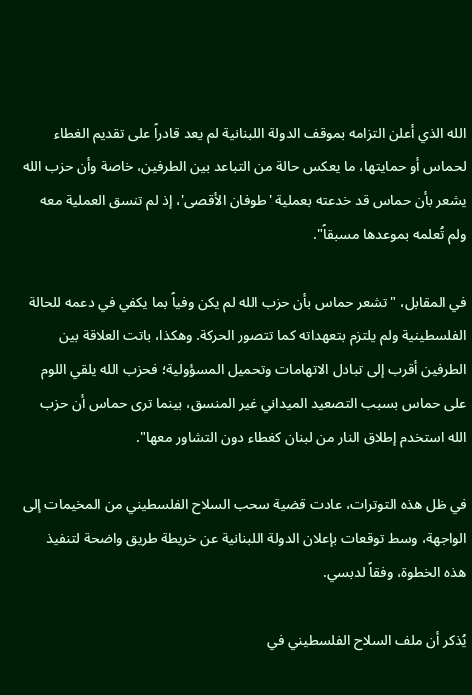الله الذي أعلن التزامه بموقف الدولة اللبنانية لم يعد قادراً على تقديم الغطاء لحماس أو حمايتها، ما يعكس حالة من التباعد بين الطرفين، خاصة وأن حزب الله يشعر بأن حماس قد خدعته بعملية 'طوفان الأقصى'، إذ لم تنسق العملية معه ولم تُعلمه بموعدها مسبقاً".

في المقابل، "تشعر حماس بأن حزب الله لم يكن وفياً بما يكفي في دعمه للحالة الفلسطينية ولم يلتزم بتعهداته كما تتصور الحركة. وهكذا، باتت العلاقة بين الطرفين أقرب إلى تبادل الاتهامات وتحميل المسؤولية؛ فحزب الله يلقي اللوم على حماس بسبب التصعيد الميداني غير المنسق، بينما ترى حماس أن حزب الله استخدم إطلاق النار من لبنان كغطاء دون التشاور معها".

في ظل هذه التوترات، عادت قضية سحب السلاح الفلسطيني من المخيمات إلى الواجهة، وسط توقعات بإعلان الدولة اللبنانية عن خريطة طريق واضحة لتنفيذ هذه الخطوة، وفقاً لدبسي.

يُذكر أن ملف السلاح الفلسطيني في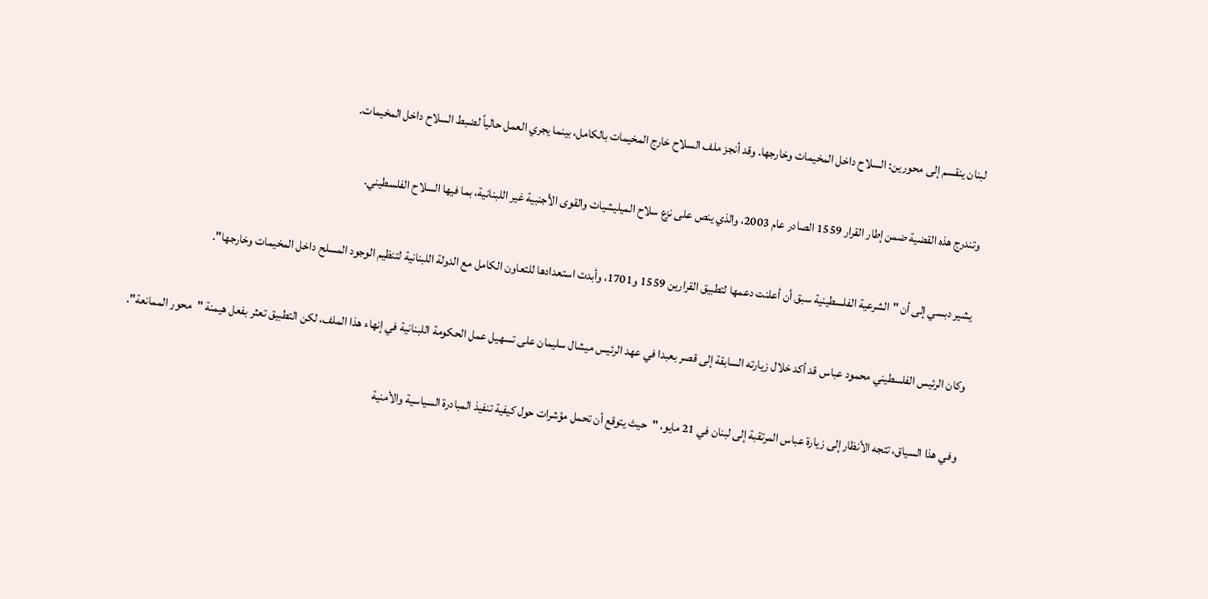لبنان ينقسم إلى محورين: السلاح داخل المخيمات وخارجها. وقد أنجز ملف السلاح خارج المخيمات بالكامل، بينما يجري العمل حالياً لضبط السلاح داخل المخيمات.

وتندرج هذه القضية ضمن إطار القرار 1559 الصادر عام 2003، والذي ينص على نزع سلاح الميليشيات والقوى الأجنبية غير اللبنانية، بما فيها السلاح الفلسطيني.

يشير دبسي إلى أن "الشرعية الفلسطينية سبق أن أعلنت دعمها لتطبيق القرارين 1559 و1701، وأبدت استعدادها للتعاون الكامل مع الدولة اللبنانية لتنظيم الوجود المسلح داخل المخيمات وخارجها".

وكان الرئيس الفلسطيني محمود عباس قد أكد خلال زيارته السابقة إلى قصر بعبدا في عهد الرئيس ميشال سليمان على تسهيل عمل الحكومة اللبنانية في إنهاء هذا الملف، لكن التطبيق تعثر بفعل هيمنة "محور الممانعة".

وفي هذا السياق، تتجه الأنظار إلى زيارة عباس المرتقبة إلى لبنان في 21 مايو، "حيث يتوقع أن تحمل مؤشرات حول كيفية تنفيذ المبادرة السياسية والأمنية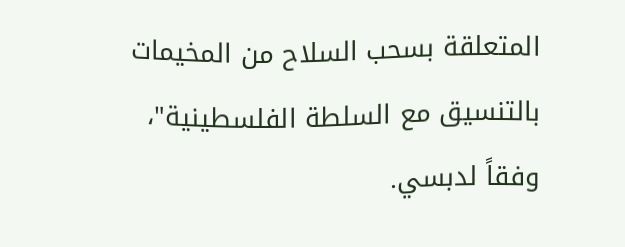المتعلقة بسحب السلاح من المخيمات بالتنسيق مع السلطة الفلسطينية"، وفقاً لدبسي.